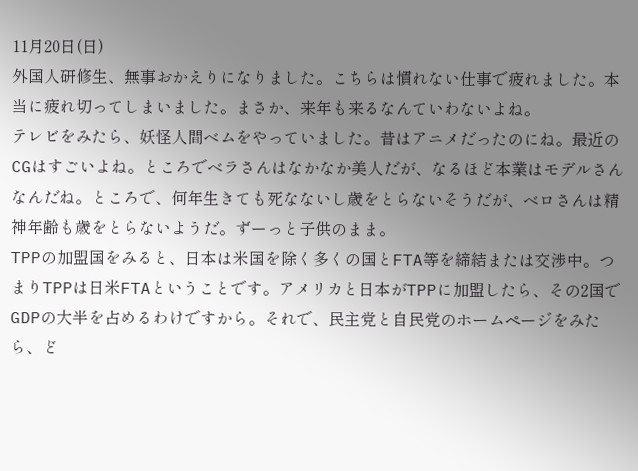11月20日(日)
外国人研修生、無事おかえりになりました。こちらは慣れない仕事で疲れました。本当に疲れ切ってしまいました。まさか、来年も来るなんていわないよね。
テレビをみたら、妖怪人間ベムをやっていました。昔はアニメだったのにね。最近のCGはすごいよね。ところでベラさんはなかなか美人だが、なるほど本業はモデルさんなんだね。ところで、何年生きても死なないし歳をとらないそうだが、ベロさんは精神年齢も歳をとらないようだ。ずーっと子供のまま。
TPPの加盟国をみると、日本は米国を除く多くの国とFTA等を締結または交渉中。つまりTPPは日米FTAということです。アメリカと日本がTPPに加盟したら、その2国でGDPの大半を占めるわけですから。それで、民主党と自民党のホームページをみたら、ど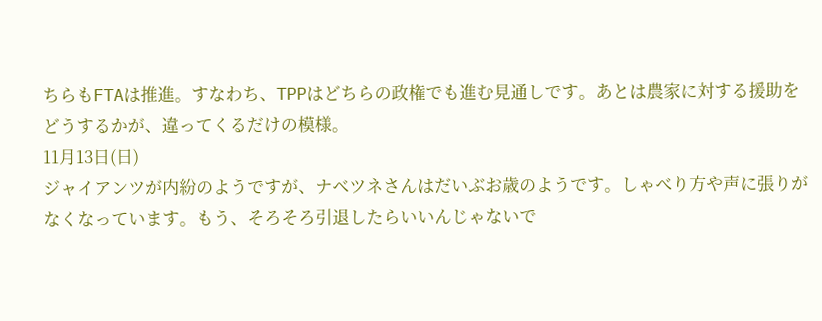ちらもFTAは推進。すなわち、TPPはどちらの政権でも進む見通しです。あとは農家に対する援助をどうするかが、違ってくるだけの模様。
11月13日(日)
ジャイアンツが内紛のようですが、ナベツネさんはだいぶお歳のようです。しゃべり方や声に張りがなくなっています。もう、そろそろ引退したらいいんじゃないで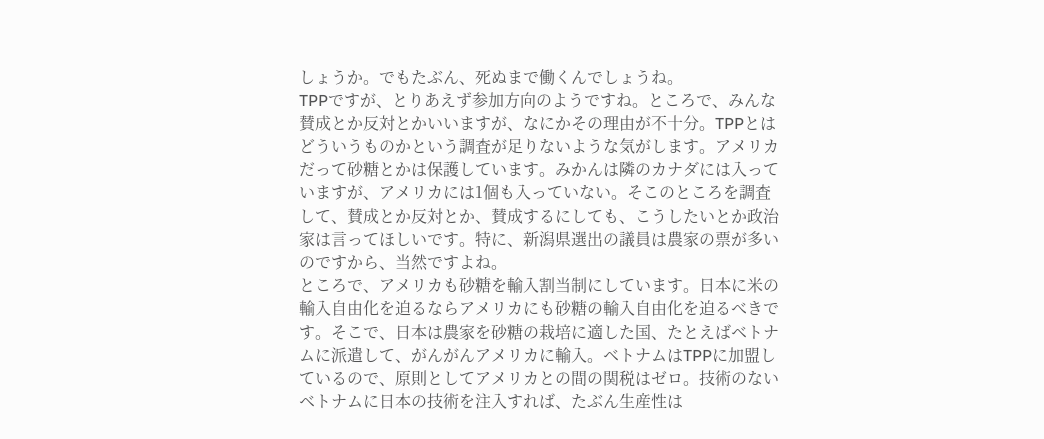しょうか。でもたぶん、死ぬまで働くんでしょうね。
TPPですが、とりあえず参加方向のようですね。ところで、みんな賛成とか反対とかいいますが、なにかその理由が不十分。TPPとはどういうものかという調査が足りないような気がします。アメリカだって砂糖とかは保護しています。みかんは隣のカナダには入っていますが、アメリカには1個も入っていない。そこのところを調査して、賛成とか反対とか、賛成するにしても、こうしたいとか政治家は言ってほしいです。特に、新潟県選出の議員は農家の票が多いのですから、当然ですよね。
ところで、アメリカも砂糖を輸入割当制にしています。日本に米の輸入自由化を迫るならアメリカにも砂糖の輸入自由化を迫るべきです。そこで、日本は農家を砂糖の栽培に適した国、たとえばベトナムに派遣して、がんがんアメリカに輸入。ベトナムはTPPに加盟しているので、原則としてアメリカとの間の関税はゼロ。技術のないベトナムに日本の技術を注入すれば、たぶん生産性は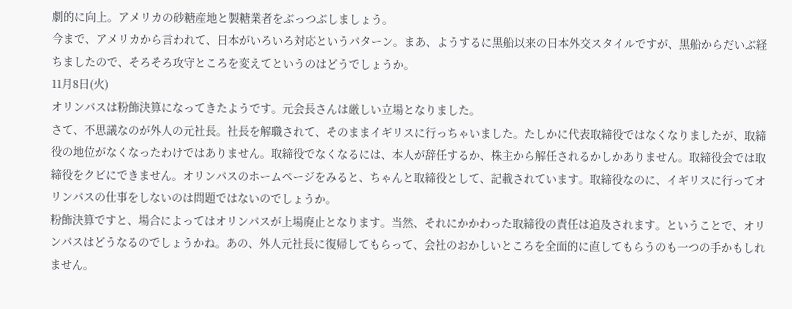劇的に向上。アメリカの砂糖産地と製糖業者をぶっつぶしましょう。
今まで、アメリカから言われて、日本がいろいろ対応というパターン。まあ、ようするに黒船以来の日本外交スタイルですが、黒船からだいぶ経ちましたので、そろそろ攻守ところを変えてというのはどうでしょうか。
11月8日(火)
オリンパスは粉飾決算になってきたようです。元会長さんは厳しい立場となりました。
さて、不思議なのが外人の元社長。社長を解職されて、そのままイギリスに行っちゃいました。たしかに代表取締役ではなくなりましたが、取締役の地位がなくなったわけではありません。取締役でなくなるには、本人が辞任するか、株主から解任されるかしかありません。取締役会では取締役をクビにできません。オリンパスのホームページをみると、ちゃんと取締役として、記載されています。取締役なのに、イギリスに行ってオリンパスの仕事をしないのは問題ではないのでしょうか。
粉飾決算ですと、場合によってはオリンパスが上場廃止となります。当然、それにかかわった取締役の責任は追及されます。ということで、オリンパスはどうなるのでしょうかね。あの、外人元社長に復帰してもらって、会社のおかしいところを全面的に直してもらうのも一つの手かもしれません。